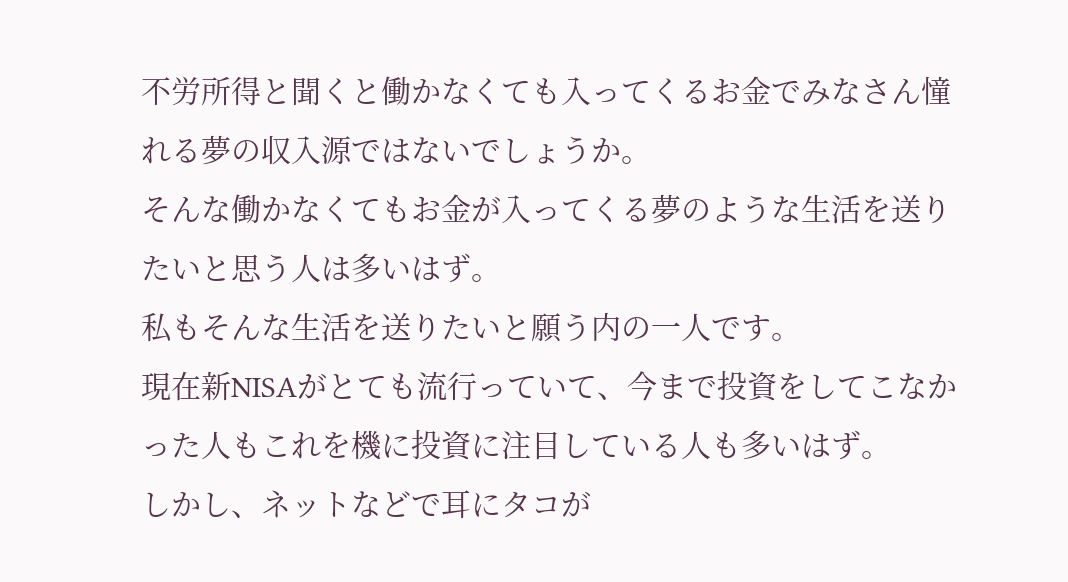不労所得と聞くと働かなくても入ってくるお金でみなさん憧れる夢の収入源ではないでしょうか。
そんな働かなくてもお金が入ってくる夢のような生活を送りたいと思う人は多いはず。
私もそんな生活を送りたいと願う内の一人です。
現在新NISAがとても流行っていて、今まで投資をしてこなかった人もこれを機に投資に注目している人も多いはず。
しかし、ネットなどで耳にタコが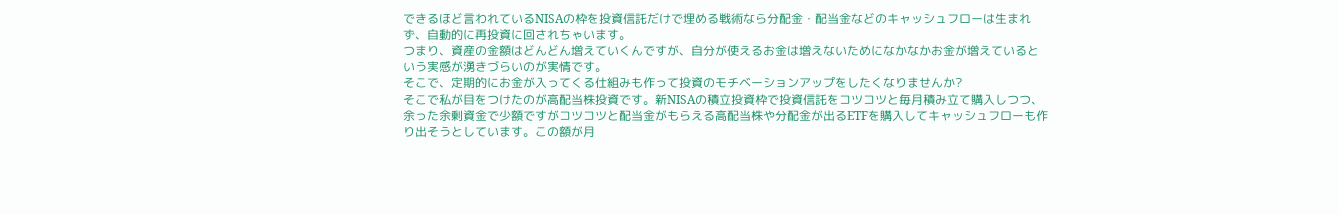できるほど言われているNISAの枠を投資信託だけで埋める戦術なら分配金・配当金などのキャッシュフローは生まれず、自動的に再投資に回されちゃいます。
つまり、資産の金額はどんどん増えていくんですが、自分が使えるお金は増えないためになかなかお金が増えているという実感が湧きづらいのが実情です。
そこで、定期的にお金が入ってくる仕組みも作って投資のモチベーションアップをしたくなりませんか?
そこで私が目をつけたのが高配当株投資です。新NISAの積立投資枠で投資信託をコツコツと毎月積み立て購入しつつ、余った余剰資金で少額ですがコツコツと配当金がもらえる高配当株や分配金が出るETFを購入してキャッシュフローも作り出そうとしています。この額が月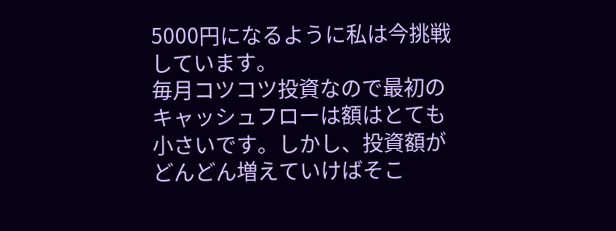5000円になるように私は今挑戦しています。
毎月コツコツ投資なので最初のキャッシュフローは額はとても小さいです。しかし、投資額がどんどん増えていけばそこ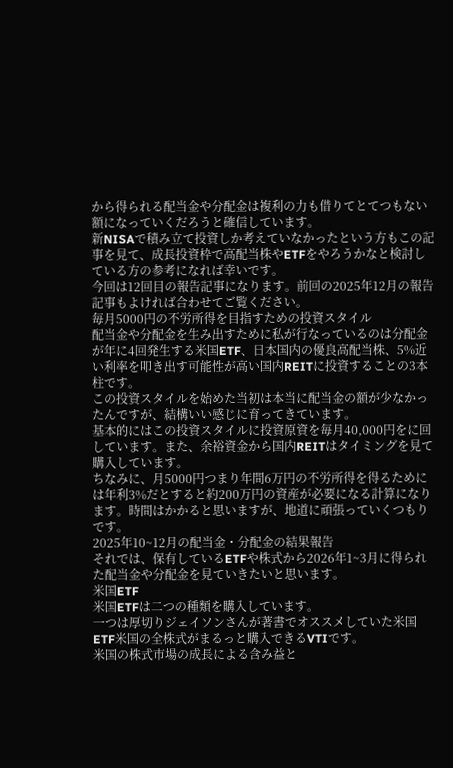から得られる配当金や分配金は複利の力も借りてとてつもない額になっていくだろうと確信しています。
新NISAで積み立て投資しか考えていなかったという方もこの記事を見て、成長投資枠で高配当株やETFをやろうかなと検討している方の参考になれば幸いです。
今回は12回目の報告記事になります。前回の2025年12月の報告記事もよければ合わせてご覧ください。
毎月5000円の不労所得を目指すための投資スタイル
配当金や分配金を生み出すために私が行なっているのは分配金が年に4回発生する米国ETF、日本国内の優良高配当株、5%近い利率を叩き出す可能性が高い国内REITに投資することの3本柱です。
この投資スタイルを始めた当初は本当に配当金の額が少なかったんですが、結構いい感じに育ってきています。
基本的にはこの投資スタイルに投資原資を毎月40,000円をに回しています。また、余裕資金から国内REITはタイミングを見て購入しています。
ちなみに、月5000円つまり年間6万円の不労所得を得るためには年利3%だとすると約200万円の資産が必要になる計算になります。時間はかかると思いますが、地道に頑張っていくつもりです。
2025年10~12月の配当金・分配金の結果報告
それでは、保有しているETFや株式から2026年1~3月に得られた配当金や分配金を見ていきたいと思います。
米国ETF
米国ETFは二つの種類を購入しています。
一つは厚切りジェイソンさんが著書でオススメしていた米国ETF米国の全株式がまるっと購入できるVTIです。
米国の株式市場の成長による含み益と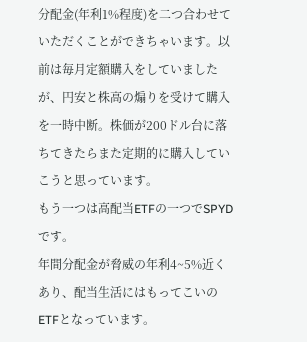分配金(年利1%程度)を二つ合わせていただくことができちゃいます。以前は毎月定額購入をしていましたが、円安と株高の煽りを受けて購入を一時中断。株価が200ドル台に落ちてきたらまた定期的に購入していこうと思っています。
もう一つは高配当ETFの一つでSPYDです。
年間分配金が脅威の年利4~5%近くあり、配当生活にはもってこいのETFとなっています。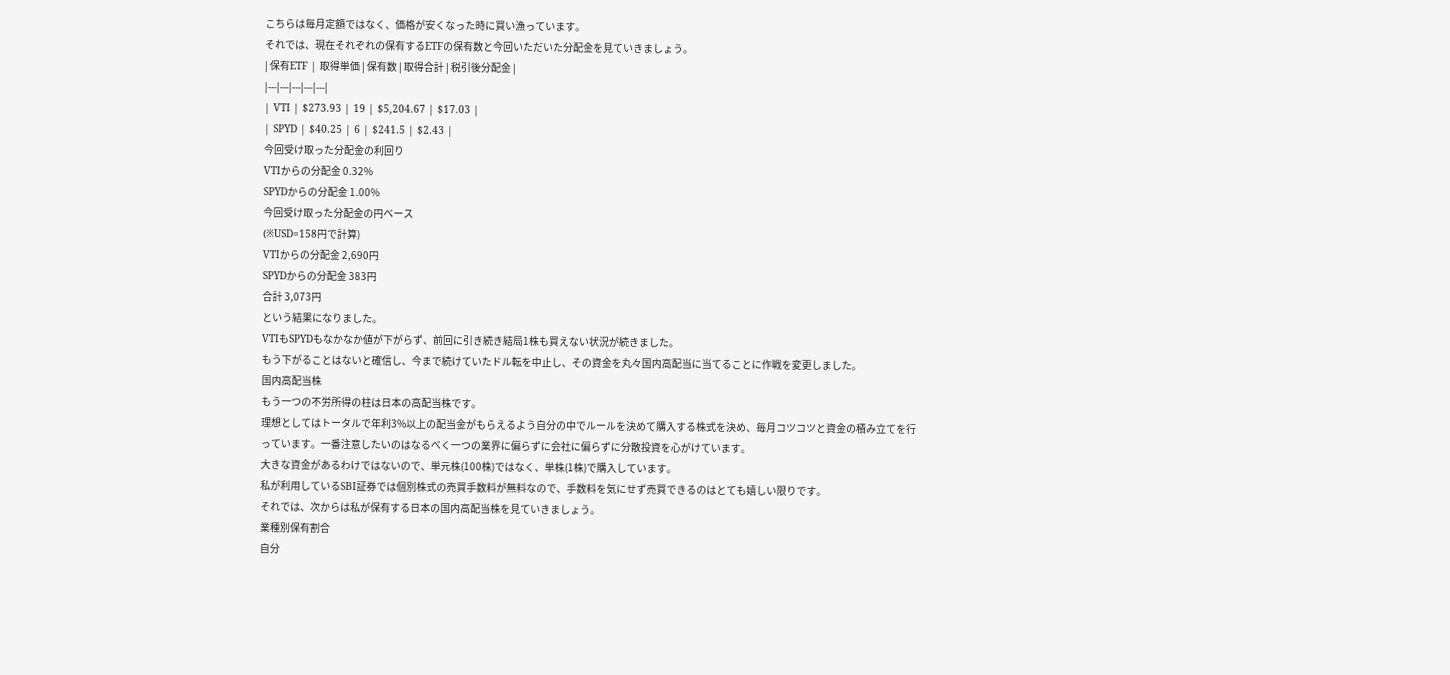こちらは毎月定額ではなく、価格が安くなった時に買い漁っています。
それでは、現在それぞれの保有するETFの保有数と今回いただいた分配金を見ていきましょう。
| 保有ETF | 取得単価 | 保有数 | 取得合計 | 税引後分配金 |
|---|---|---|---|---|
| VTI | $273.93 | 19 | $5,204.67 | $17.03 |
| SPYD | $40.25 | 6 | $241.5 | $2.43 |
今回受け取った分配金の利回り
VTIからの分配金 0.32%
SPYDからの分配金 1.00%
今回受け取った分配金の円ベース
(※USD=158円で計算)
VTIからの分配金 2,690円
SPYDからの分配金 383円
合計 3,073円
という結果になりました。
VTIもSPYDもなかなか値が下がらず、前回に引き続き結局1株も買えない状況が続きました。
もう下がることはないと確信し、今まで続けていたドル転を中止し、その資金を丸々国内高配当に当てることに作戦を変更しました。
国内高配当株
もう一つの不労所得の柱は日本の高配当株です。
理想としてはトータルで年利3%以上の配当金がもらえるよう自分の中でルールを決めて購入する株式を決め、毎月コツコツと資金の積み立てを行っています。一番注意したいのはなるべく一つの業界に偏らずに会社に偏らずに分散投資を心がけています。
大きな資金があるわけではないので、単元株(100株)ではなく、単株(1株)で購入しています。
私が利用しているSBI証券では個別株式の売買手数料が無料なので、手数料を気にせず売買できるのはとても嬉しい限りです。
それでは、次からは私が保有する日本の国内高配当株を見ていきましょう。
業種別保有割合
自分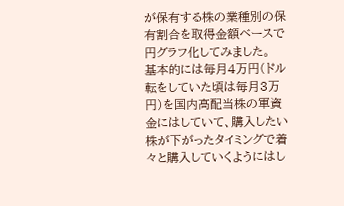が保有する株の業種別の保有割合を取得金額ベースで円グラフ化してみました。
基本的には毎月4万円(ドル転をしていた頃は毎月3万円)を国内高配当株の軍資金にはしていて、購入したい株が下がったタイミングで着々と購入していくようにはし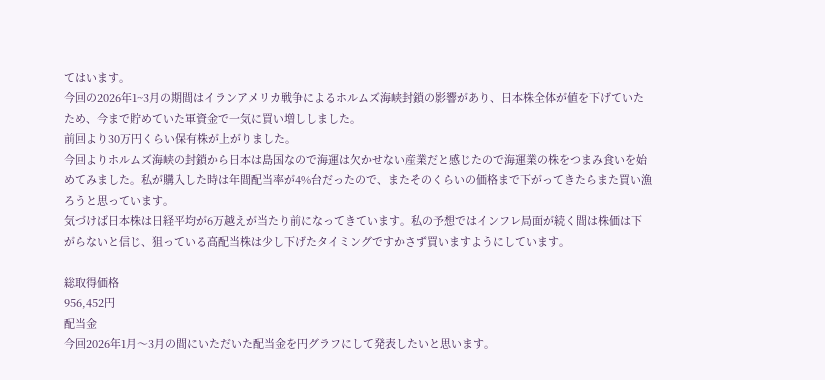てはいます。
今回の2026年1~3月の期間はイランアメリカ戦争によるホルムズ海峡封鎖の影響があり、日本株全体が値を下げていたため、今まで貯めていた軍資金で一気に買い増ししました。
前回より30万円くらい保有株が上がりました。
今回よりホルムズ海峡の封鎖から日本は島国なので海運は欠かせない産業だと感じたので海運業の株をつまみ食いを始めてみました。私が購入した時は年間配当率が4%台だったので、またそのくらいの価格まで下がってきたらまた買い漁ろうと思っています。
気づけば日本株は日経平均が6万越えが当たり前になってきています。私の予想ではインフレ局面が続く間は株価は下がらないと信じ、狙っている高配当株は少し下げたタイミングですかさず買いますようにしています。

総取得価格
956,452円
配当金
今回2026年1月〜3月の間にいただいた配当金を円グラフにして発表したいと思います。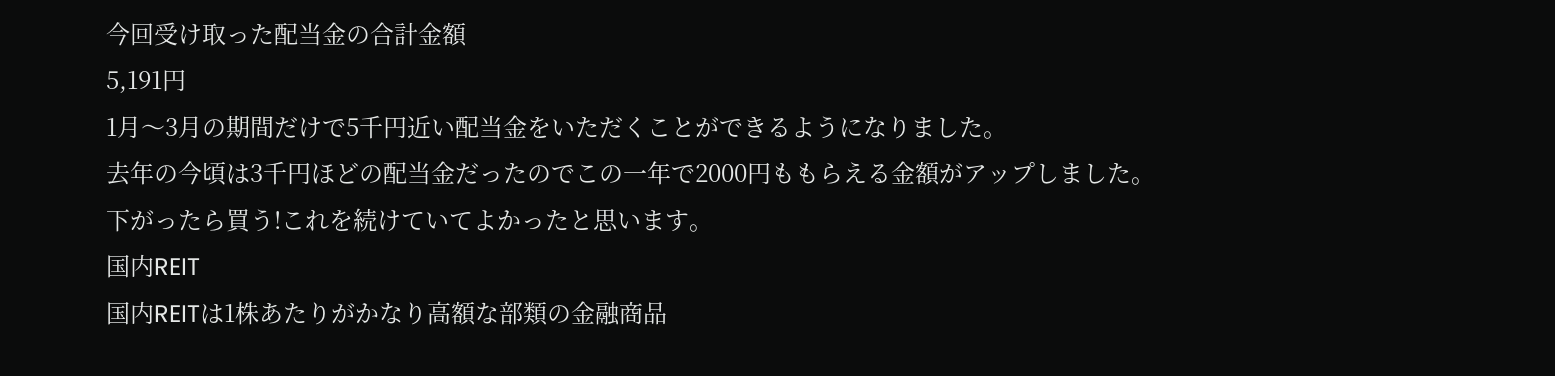今回受け取った配当金の合計金額
5,191円
1月〜3月の期間だけで5千円近い配当金をいただくことができるようになりました。
去年の今頃は3千円ほどの配当金だったのでこの一年で2000円ももらえる金額がアップしました。
下がったら買う!これを続けていてよかったと思います。
国内REIT
国内REITは1株あたりがかなり高額な部類の金融商品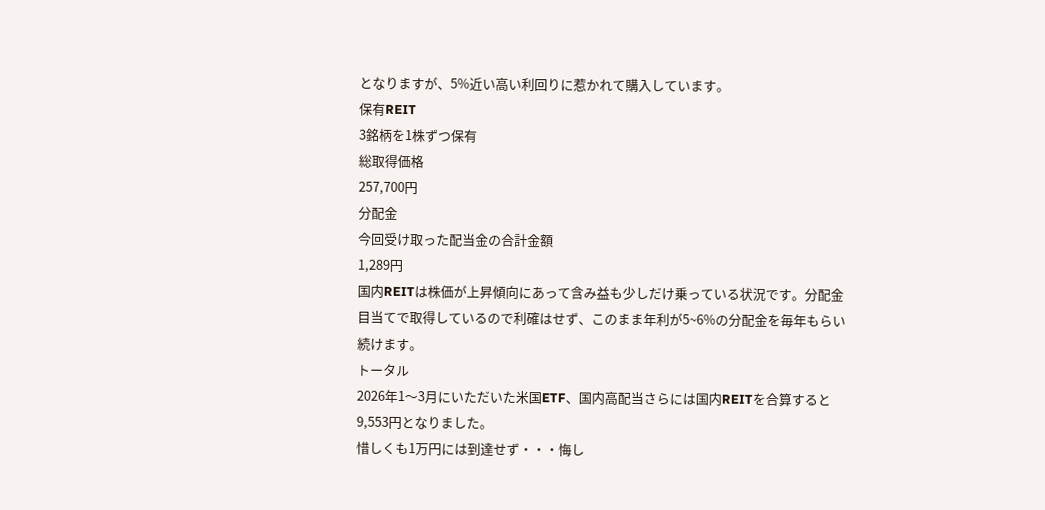となりますが、5%近い高い利回りに惹かれて購入しています。
保有REIT
3銘柄を1株ずつ保有
総取得価格
257,700円
分配金
今回受け取った配当金の合計金額
1,289円
国内REITは株価が上昇傾向にあって含み益も少しだけ乗っている状況です。分配金目当てで取得しているので利確はせず、このまま年利が5~6%の分配金を毎年もらい続けます。
トータル
2026年1〜3月にいただいた米国ETF、国内高配当さらには国内REITを合算すると9,553円となりました。
惜しくも1万円には到達せず・・・悔し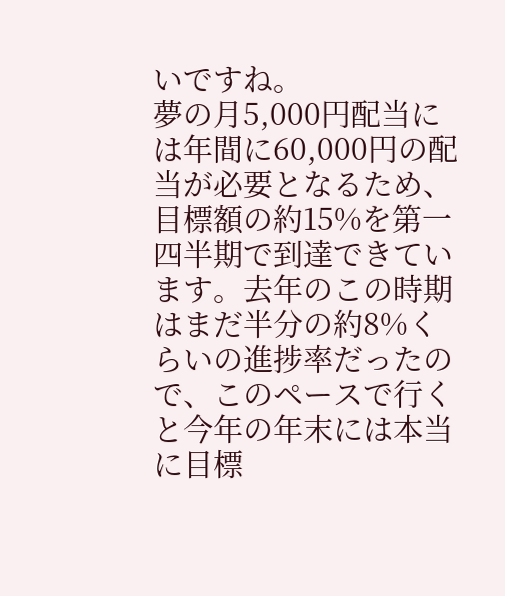いですね。
夢の月5,000円配当には年間に60,000円の配当が必要となるため、目標額の約15%を第一四半期で到達できています。去年のこの時期はまだ半分の約8%くらいの進捗率だったので、このペースで行くと今年の年末には本当に目標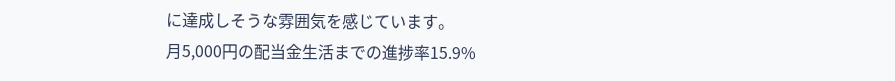に達成しそうな雰囲気を感じています。
月5,000円の配当金生活までの進捗率15.9%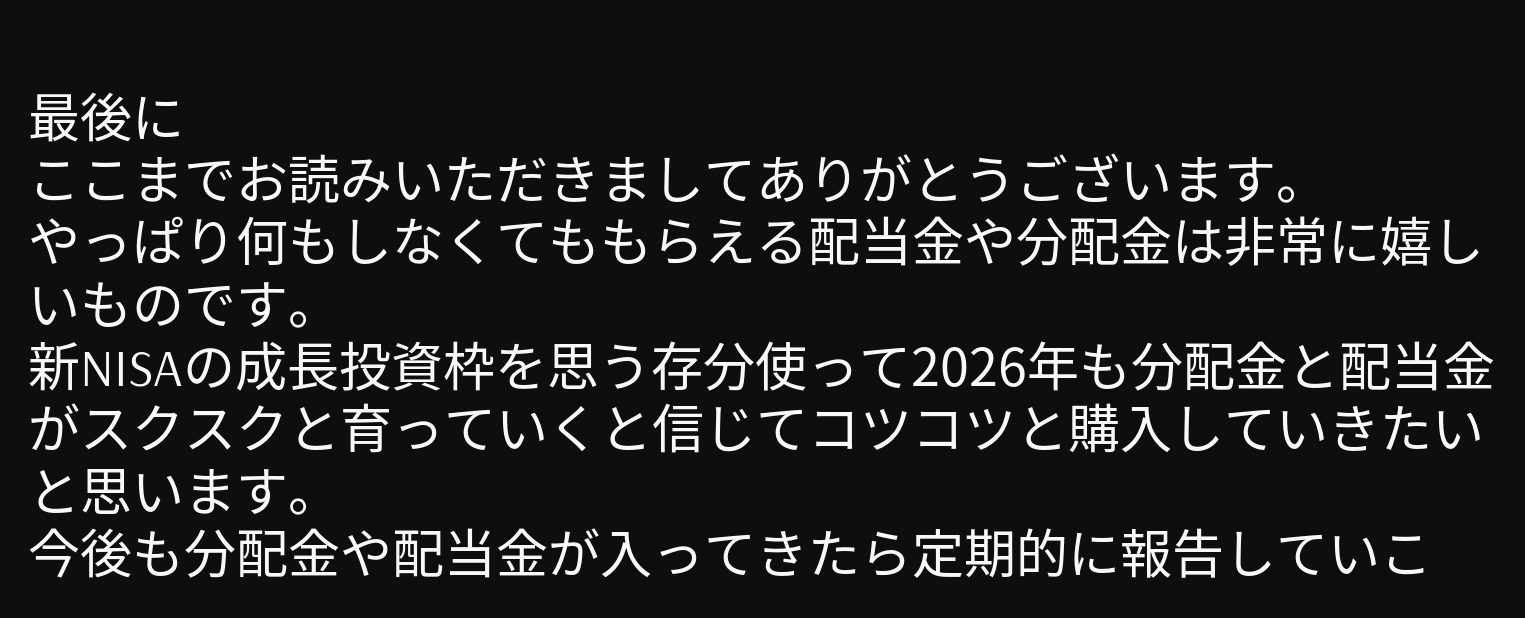最後に
ここまでお読みいただきましてありがとうございます。
やっぱり何もしなくてももらえる配当金や分配金は非常に嬉しいものです。
新NISAの成長投資枠を思う存分使って2026年も分配金と配当金がスクスクと育っていくと信じてコツコツと購入していきたいと思います。
今後も分配金や配当金が入ってきたら定期的に報告していこ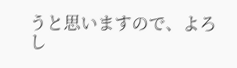うと思いますので、よろし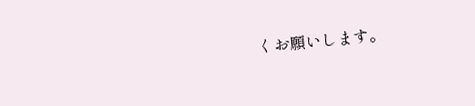くお願いします。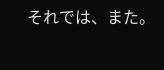それでは、また。